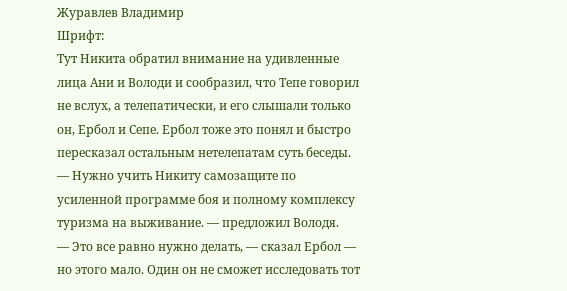Журавлев Владимир
Шрифт:
Тут Никита обратил внимание на удивленные лица Ани и Володи и сообразил, что Тепе говорил не вслух, а телепатически, и его слышали только он, Ербол и Сепе. Ербол тоже это понял и быстро пересказал остальным нетелепатам суть беседы.
— Нужно учить Никиту самозащите по усиленной программе боя и полному комплексу туризма на выживание. — предложил Володя.
— Это все равно нужно делать, — сказал Ербол — но этого мало. Один он не сможет исследовать тот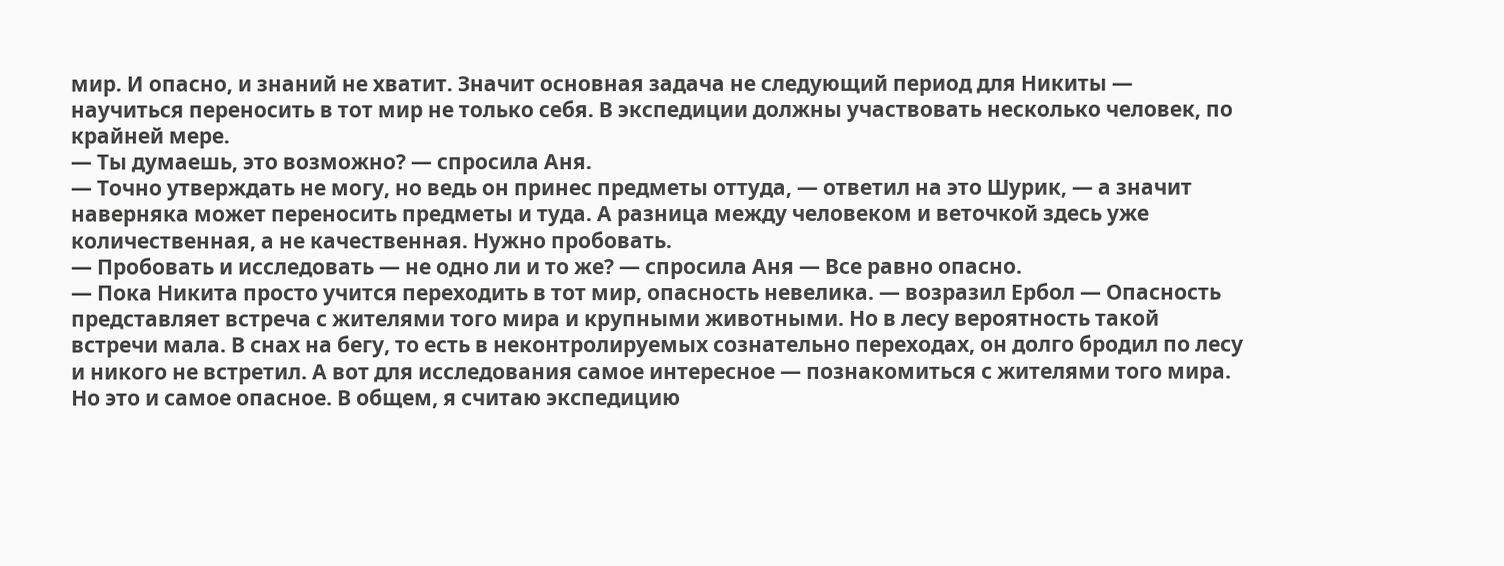мир. И опасно, и знаний не хватит. Значит основная задача не следующий период для Никиты — научиться переносить в тот мир не только себя. В экспедиции должны участвовать несколько человек, по крайней мере.
— Ты думаешь, это возможно? — спросила Аня.
— Точно утверждать не могу, но ведь он принес предметы оттуда, — ответил на это Шурик, — а значит наверняка может переносить предметы и туда. А разница между человеком и веточкой здесь уже количественная, а не качественная. Нужно пробовать.
— Пробовать и исследовать — не одно ли и то же? — спросила Аня — Все равно опасно.
— Пока Никита просто учится переходить в тот мир, опасность невелика. — возразил Ербол — Опасность представляет встреча с жителями того мира и крупными животными. Но в лесу вероятность такой встречи мала. В снах на бегу, то есть в неконтролируемых сознательно переходах, он долго бродил по лесу и никого не встретил. А вот для исследования самое интересное — познакомиться с жителями того мира. Но это и самое опасное. В общем, я считаю экспедицию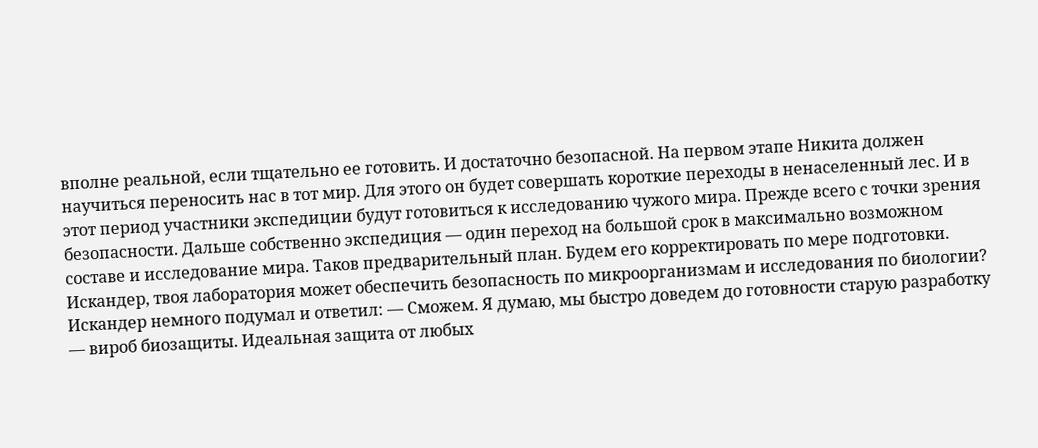вполне реальной, если тщательно ее готовить. И достаточно безопасной. На первом этапе Никита должен научиться переносить нас в тот мир. Для этого он будет совершать короткие переходы в ненаселенный лес. И в этот период участники экспедиции будут готовиться к исследованию чужого мира. Прежде всего с точки зрения безопасности. Дальше собственно экспедиция — один переход на большой срок в максимально возможном составе и исследование мира. Таков предварительный план. Будем его корректировать по мере подготовки. Искандер, твоя лаборатория может обеспечить безопасность по микроорганизмам и исследования по биологии?
Искандер немного подумал и ответил: — Сможем. Я думаю, мы быстро доведем до готовности старую разработку — вироб биозащиты. Идеальная защита от любых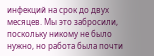инфекций на срок до двух месяцев. Мы это забросили, поскольку никому не было нужно, но работа была почти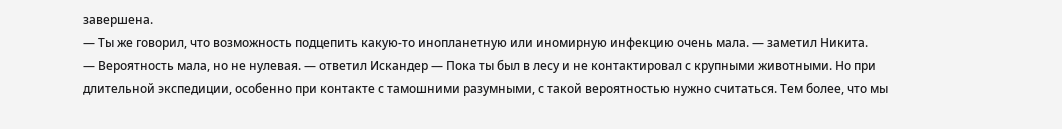завершена.
— Ты же говорил, что возможность подцепить какую-то инопланетную или иномирную инфекцию очень мала. — заметил Никита.
— Вероятность мала, но не нулевая. — ответил Искандер — Пока ты был в лесу и не контактировал с крупными животными. Но при длительной экспедиции, особенно при контакте с тамошними разумными, с такой вероятностью нужно считаться. Тем более, что мы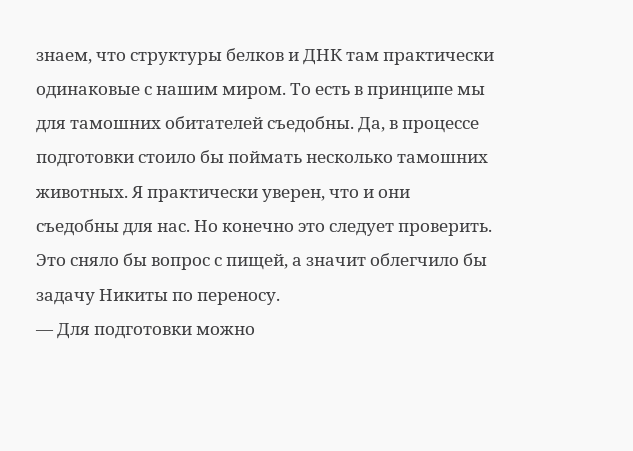знаем, что структуры белков и ДНК там практически одинаковые с нашим миром. То есть в принципе мы для тамошних обитателей съедобны. Да, в процессе подготовки стоило бы поймать несколько тамошних животных. Я практически уверен, что и они съедобны для нас. Но конечно это следует проверить. Это сняло бы вопрос с пищей, а значит облегчило бы задачу Никиты по переносу.
— Для подготовки можно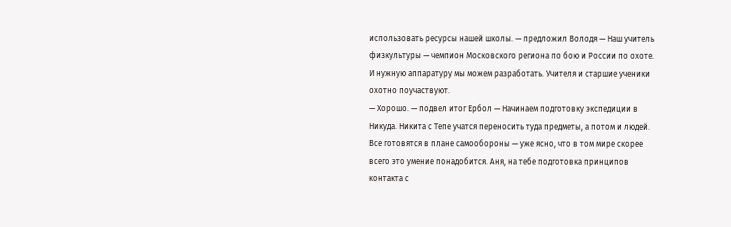использовать ресурсы нашей школы. — предложил Володя — Наш учитель физкультуры — чемпион Московского региона по бою и России по охоте. И нужную аппаратуру мы можем разработать. Учителя и старшие ученики охотно поучаствуют.
— Хорошо. — подвел итог Ербол — Начинаем подготовку экспедиции в Никуда. Никита с Тепе учатся переносить туда предметы, а потом и людей. Все готовятся в плане самообороны — уже ясно, что в том мире скорее всего это умение понадобится. Аня, на тебе подготовка принципов контакта с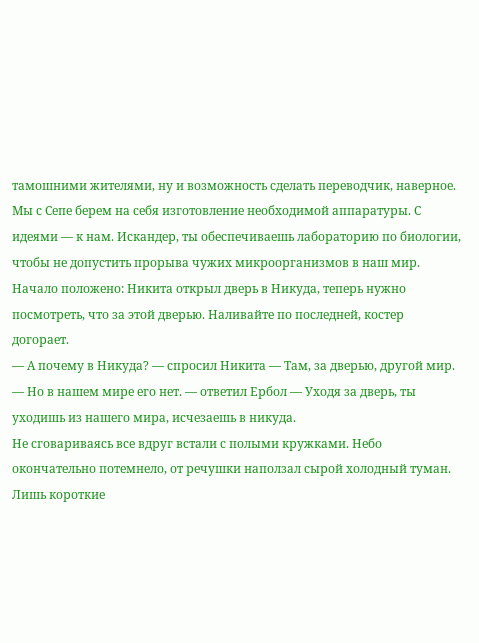тамошними жителями, ну и возможность сделать переводчик, наверное. Мы с Сепе берем на себя изготовление необходимой аппаратуры. С идеями — к нам. Искандер, ты обеспечиваешь лабораторию по биологии, чтобы не допустить прорыва чужих микроорганизмов в наш мир. Начало положено: Никита открыл дверь в Никуда, теперь нужно посмотреть, что за этой дверью. Наливайте по последней, костер догорает.
— А почему в Никуда? — спросил Никита — Там, за дверью, другой мир.
— Но в нашем мире его нет. — ответил Ербол — Уходя за дверь, ты уходишь из нашего мира, исчезаешь в никуда.
Не сговариваясь все вдруг встали с полыми кружками. Небо окончательно потемнело, от речушки наползал сырой холодный туман. Лишь короткие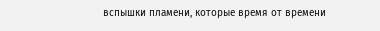вспышки пламени, которые время от времени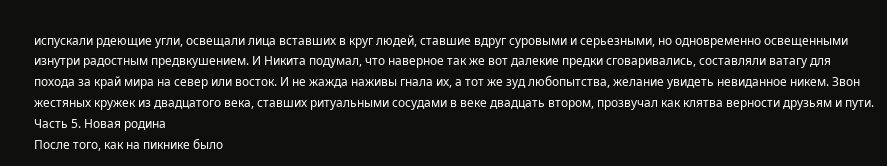испускали рдеющие угли, освещали лица вставших в круг людей, ставшие вдруг суровыми и серьезными, но одновременно освещенными изнутри радостным предвкушением. И Никита подумал, что наверное так же вот далекие предки сговаривались, составляли ватагу для похода за край мира на север или восток. И не жажда наживы гнала их, а тот же зуд любопытства, желание увидеть невиданное никем. Звон жестяных кружек из двадцатого века, ставших ритуальными сосудами в веке двадцать втором, прозвучал как клятва верности друзьям и пути.
Часть 5. Новая родина
После того, как на пикнике было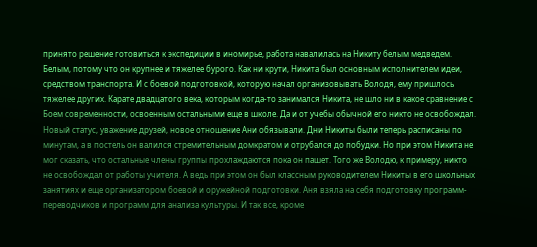принято решение готовиться к экспедиции в иномирье, работа навалилась на Никиту белым медведем. Белым, потому что он крупнее и тяжелее бурого. Как ни крути, Никита был основным исполнителем идеи, средством транспорта. И с боевой подготовкой, которую начал организовывать Володя, ему пришлось тяжелее других. Карате двадцатого века, которым когда-то занимался Никита, не шло ни в какое сравнение с Боем современности, освоенным остальными еще в школе. Да и от учебы обычной его никто не освобождал. Новый статус, уважение друзей, новое отношение Ани обязывали. Дни Никиты были теперь расписаны по минутам, а в постель он валился стремительным домкратом и отрубался до побудки. Но при этом Никита не мог сказать, что остальные члены группы прохлаждаются пока он пашет. Того же Володю, к примеру, никто не освобождал от работы учителя. А ведь при этом он был классным руководителем Никиты в его школьных занятиях и еще организатором боевой и оружейной подготовки. Аня взяла на себя подготовку программ-переводчиков и программ для анализа культуры. И так все, кроме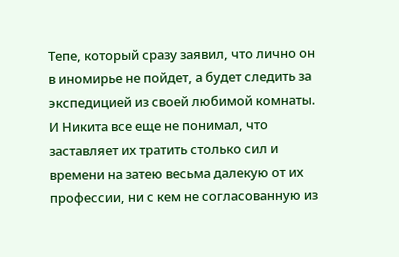Тепе, который сразу заявил, что лично он в иномирье не пойдет, а будет следить за экспедицией из своей любимой комнаты. И Никита все еще не понимал, что заставляет их тратить столько сил и времени на затею весьма далекую от их профессии, ни с кем не согласованную из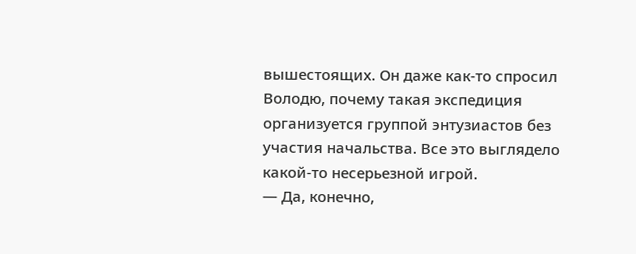вышестоящих. Он даже как-то спросил Володю, почему такая экспедиция организуется группой энтузиастов без участия начальства. Все это выглядело какой-то несерьезной игрой.
— Да, конечно,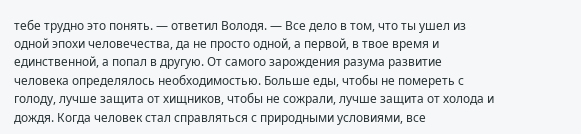тебе трудно это понять. — ответил Володя. — Все дело в том, что ты ушел из одной эпохи человечества, да не просто одной, а первой, в твое время и единственной, а попал в другую. От самого зарождения разума развитие человека определялось необходимостью. Больше еды, чтобы не помереть с голоду, лучше защита от хищников, чтобы не сожрали, лучше защита от холода и дождя. Когда человек стал справляться с природными условиями, все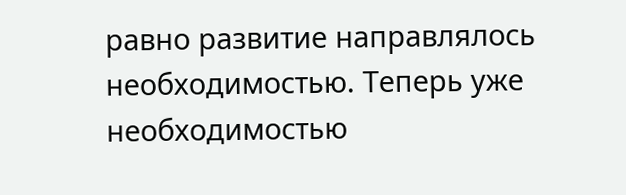равно развитие направлялось необходимостью. Теперь уже необходимостью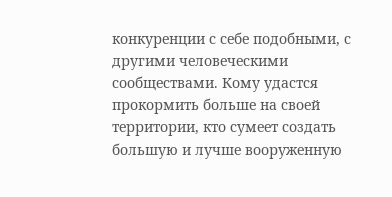конкуренции с себе подобными, с другими человеческими сообществами. Кому удастся прокормить больше на своей территории, кто сумеет создать большую и лучше вооруженную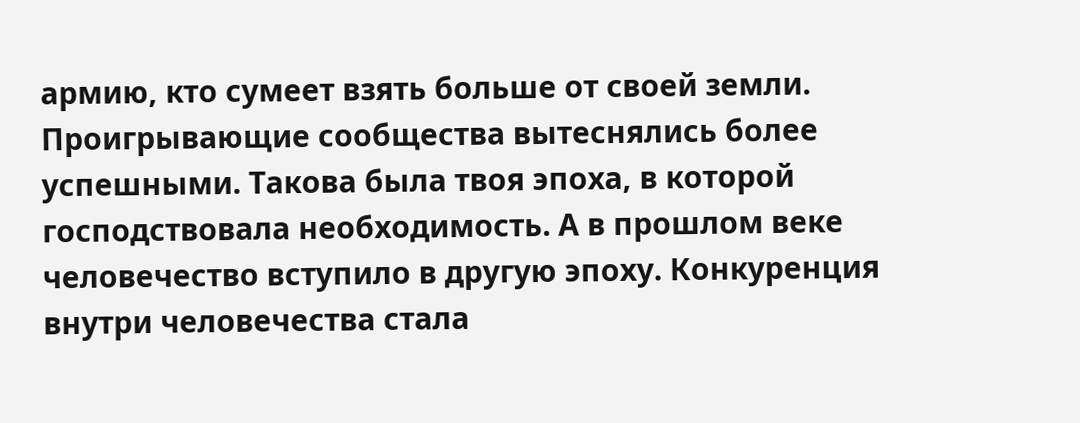армию, кто сумеет взять больше от своей земли. Проигрывающие сообщества вытеснялись более успешными. Такова была твоя эпоха, в которой господствовала необходимость. А в прошлом веке человечество вступило в другую эпоху. Конкуренция внутри человечества стала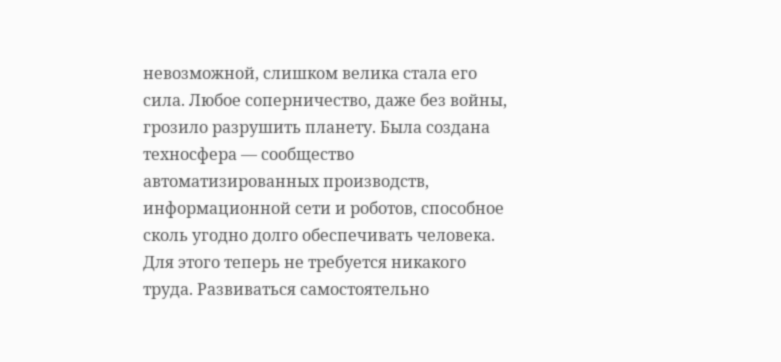невозможной, слишком велика стала его сила. Любое соперничество, даже без войны, грозило разрушить планету. Была создана техносфера — сообщество автоматизированных производств, информационной сети и роботов, способное сколь угодно долго обеспечивать человека. Для этого теперь не требуется никакого труда. Развиваться самостоятельно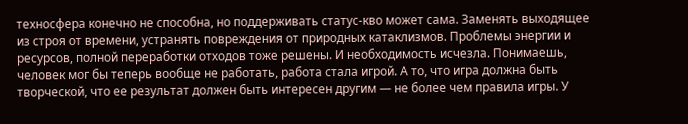техносфера конечно не способна, но поддерживать статус-кво может сама. Заменять выходящее из строя от времени, устранять повреждения от природных катаклизмов. Проблемы энергии и ресурсов, полной переработки отходов тоже решены. И необходимость исчезла. Понимаешь, человек мог бы теперь вообще не работать, работа стала игрой. А то, что игра должна быть творческой, что ее результат должен быть интересен другим — не более чем правила игры. У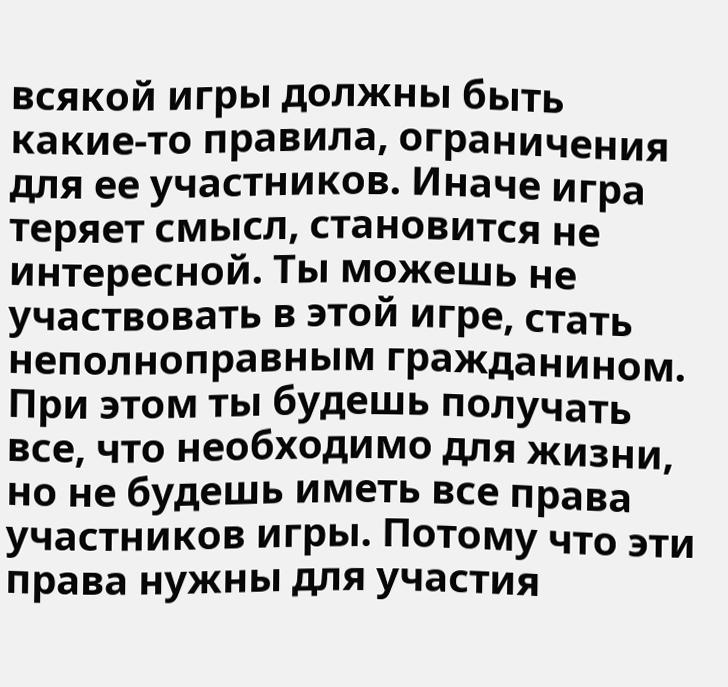всякой игры должны быть какие-то правила, ограничения для ее участников. Иначе игра теряет смысл, становится не интересной. Ты можешь не участвовать в этой игре, стать неполноправным гражданином. При этом ты будешь получать все, что необходимо для жизни, но не будешь иметь все права участников игры. Потому что эти права нужны для участия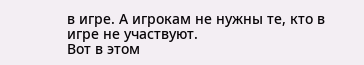в игре. А игрокам не нужны те, кто в игре не участвуют.
Вот в этом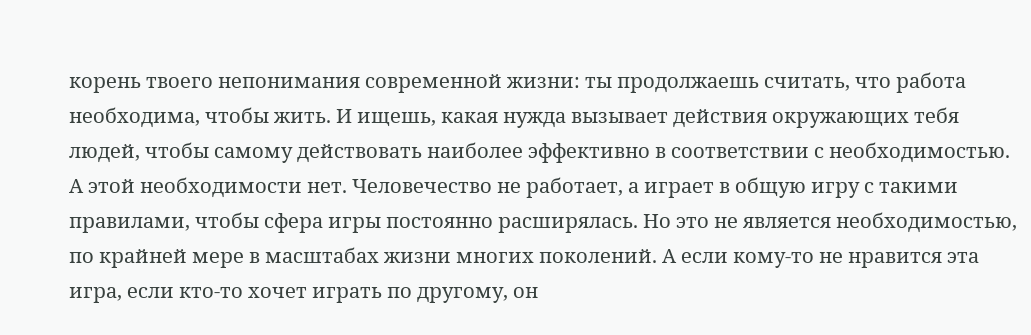корень твоего непонимания современной жизни: ты продолжаешь считать, что работа необходима, чтобы жить. И ищешь, какая нужда вызывает действия окружающих тебя людей, чтобы самому действовать наиболее эффективно в соответствии с необходимостью. А этой необходимости нет. Человечество не работает, а играет в общую игру с такими правилами, чтобы сфера игры постоянно расширялась. Но это не является необходимостью, по крайней мере в масштабах жизни многих поколений. А если кому-то не нравится эта игра, если кто-то хочет играть по другому, он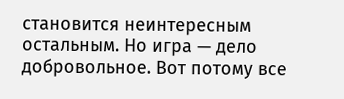становится неинтересным остальным. Но игра — дело добровольное. Вот потому все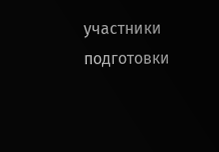участники подготовки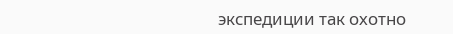экспедиции так охотно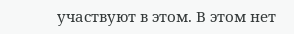участвуют в этом. В этом нет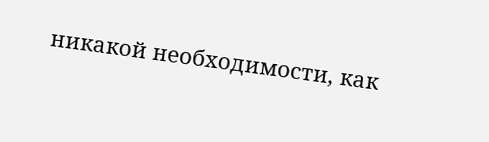никакой необходимости, как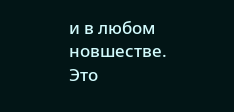и в любом новшестве. Это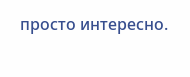просто интересно.